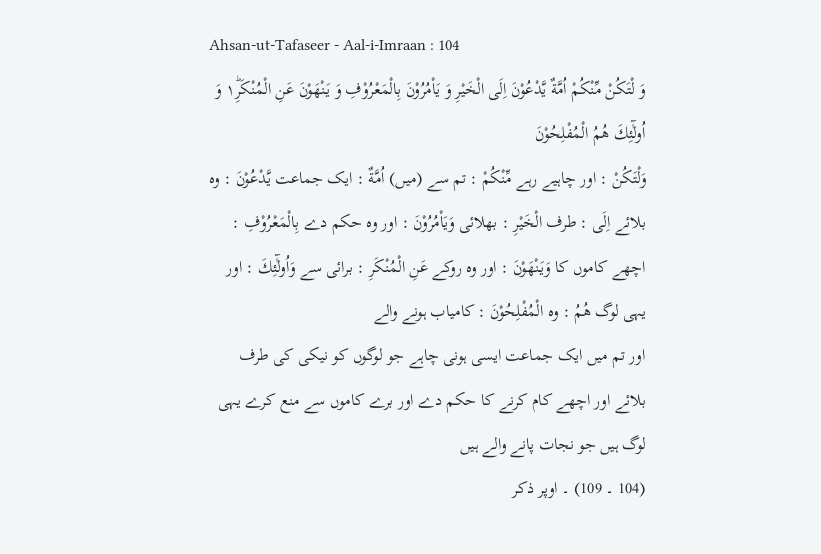Ahsan-ut-Tafaseer - Aal-i-Imraan : 104
وَ لْتَكُنْ مِّنْكُمْ اُمَّةٌ یَّدْعُوْنَ اِلَى الْخَیْرِ وَ یَاْمُرُوْنَ بِالْمَعْرُوْفِ وَ یَنْهَوْنَ عَنِ الْمُنْكَرِ١ؕ وَ اُولٰٓئِكَ هُمُ الْمُفْلِحُوْنَ
وَلْتَكُنْ : اور چاہیے رہے مِّنْكُمْ : تم سے (میں) اُمَّةٌ : ایک جماعت يَّدْعُوْنَ : وہ بلائے اِلَى : طرف الْخَيْرِ : بھلائی وَيَاْمُرُوْنَ : اور وہ حکم دے بِالْمَعْرُوْفِ : اچھے کاموں کا وَيَنْهَوْنَ : اور وہ روکے عَنِ الْمُنْكَرِ : برائی سے وَاُولٰٓئِكَ : اور یہی لوگ ھُمُ : وہ الْمُفْلِحُوْنَ : کامیاب ہونے والے
اور تم میں ایک جماعت ایسی ہونی چاہے جو لوگوں کو نیکی کی طرف بلائے اور اچھے کام کرنے کا حکم دے اور برے کاموں سے منع کرے یہی لوگ ہیں جو نجات پانے والے ہیں
(104 ۔ 109) ۔ اوپر ذکر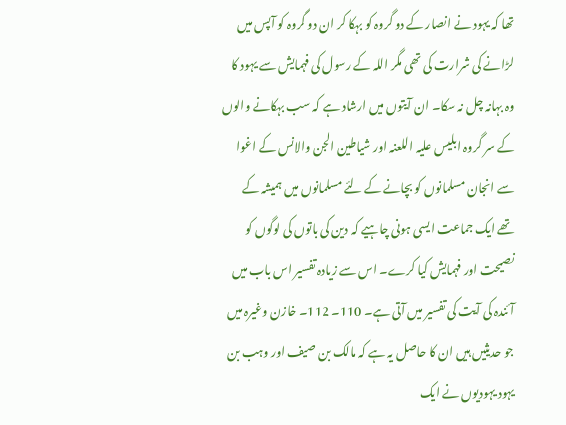تھا کہ یہود نے انصار کے دو گروہ کو بہکا کر ان دو گروہ کو آپس میں لڑانے کی شرارت کی تھی مگر اللہ کے رسول کی فہمایش سے یہود کا وہ بہانہ چل نہ سکا۔ ان آیتوں میں ارشاد ہے کہ سب بہکانے والوں کے سر گروہ ابلیس علیہ اللعنہ اور شیاطین الجن والانس کے اغوا سے انجان مسلمانوں کو بچانے کے لئے مسلمانوں میں ہمیشہ کے تھے ایک جماعت ایسی ہونی چاہیے کہ دین کی باتوں کی لوگوں کو نصیحت اور فہمایش کیا کرے۔ اس سے زیادہ تفسیر اس باب میں آئندہ کی آیت کی تفسیر میں آتی ہے۔ 110۔ 112۔ خازن وغیرہ میں جو حدیثیں ہیں ان کا حاصل یہ ہے کہ مالک بن صیف اور وہب بن یہود یہودیوں نے ایک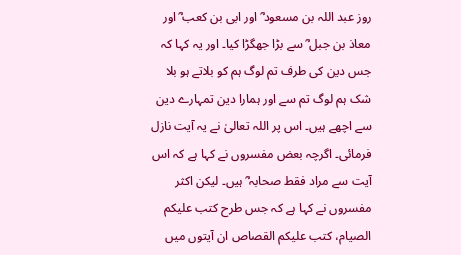روز عبد اللہ بن مسعود ؓ اور ابی بن کعب ؓ اور معاذ بن جبل ؓ سے بڑا جھگڑا کیا۔ اور یہ کہا کہ جس دین کی طرف تم لوگ ہم کو بلاتے ہو بلا شک ہم لوگ تم سے اور ہمارا دین تمہارے دین سے اچھے ہیں۔ اس پر اللہ تعالیٰ نے یہ آیت نازل فرمائی۔ اگرچہ بعض مفسروں نے کہا ہے کہ اس آیت سے مراد فقط صحابہ ؓ ہیں۔ لیکن اکثر مفسروں نے کہا ہے کہ جس طرح کتب علیکم الصیام، کتب علیکم القصاص ان آیتوں میں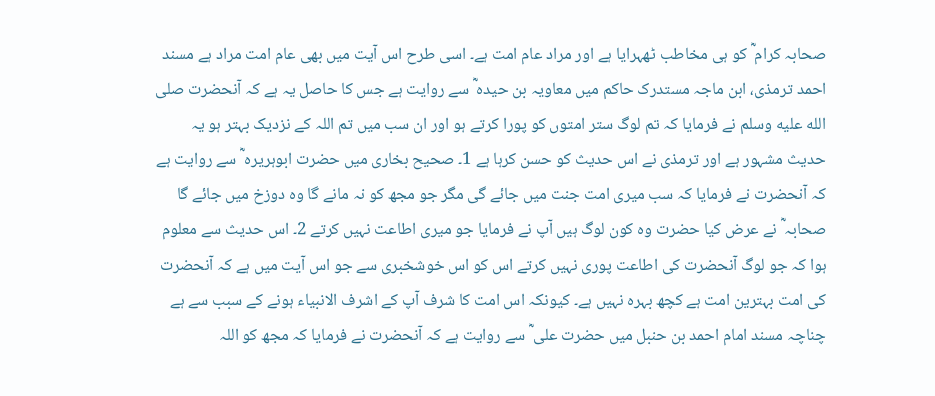صحابہ کرام ؓ کو ہی مخاطب ٹھہرایا ہے اور مراد عام امت ہے۔ اسی طرح اس آیت میں بھی عام امت مراد ہے مسند احمد ترمذی، ابن ماجہ مستدرک حاکم میں معاویہ بن حیدہ ؓ سے روایت ہے جس کا حاصل یہ ہے کہ آنحضرت صلى الله عليه وسلم نے فرمایا کہ تم لوگ ستر امتوں کو پورا کرتے ہو اور ان سب میں تم اللہ کے نزدیک بہتر ہو یہ حدیث مشہور ہے اور ترمذی نے اس حدیث کو حسن کرہا ہے 1۔ صحیح بخاری میں حضرت ابوہریرہ ؓ سے روایت ہے کہ آنحضرت نے فرمایا کہ سب میری امت جنت میں جائے گی مگر جو مجھ کو نہ مانے گا وہ دوزخ میں جائے گا صحابہ ؓ نے عرض کیا حضرت وہ کون لوگ ہیں آپ نے فرمایا جو میری اطاعت نہیں کرتے 2۔ اس حدیث سے معلوم ہوا کہ جو لوگ آنحضرت کی اطاعت پوری نہیں کرتے اس کو اس خوشخبری سے جو اس آیت میں ہے کہ آنحضرت کی امت بہترین امت ہے کچھ بہرہ نہیں ہے۔ کیونکہ اس امت کا شرف آپ کے اشرف الانبیاء ہونے کے سبب سے ہے چناچہ مسند امام احمد بن حنبل میں حضرت علی ؓ سے روایت ہے کہ آنحضرت نے فرمایا کہ مجھ کو اللہ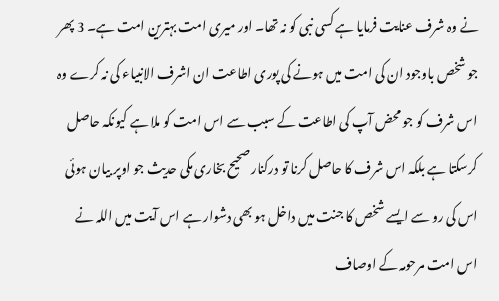نے وہ شرف عنایت فرمایا ہے کسی نبی کو نہ تھا۔ اور میری امت بہترین امت ہے۔ 3 پھر جو شخص باوجود ان کی امت میں ہونے کی پوری اطاعت ان اشرف الانبیاء کی نہ کرے وہ اس شرف کو جو محض آپ کی اطاعت کے سبب سے اس امت کو ملا ہے کیونکہ حاصل کرسکتا ہے بلکہ اس شرف کا حاصل کرنا تو درکنار صحیح بخاری مکی حدیث جو اوپر بیان ہوئی اس کی رو سے ایسے شخص کا جنت میں داخل ہو بھی دشوار ہے اس آیت میں اللہ نے اس امت مرحومہ کے اوصاف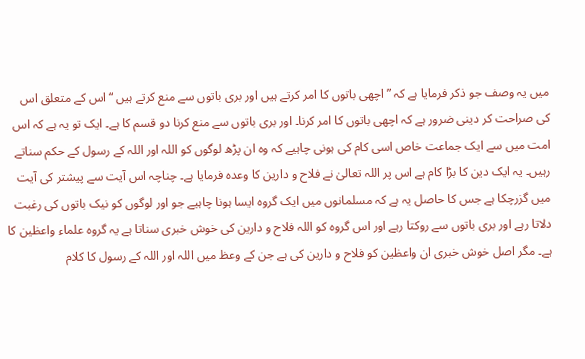میں یہ وصف جو ذکر فرمایا ہے کہ ” اچھی باتوں کا امر کرتے ہیں اور بری باتوں سے منع کرتے ہیں “ اس کے متعلق اس کی صراحت کر دینی ضرور ہے کہ اچھی باتوں کا امر کرنا۔ اور بری باتوں سے منع کرنا دو قسم کا ہے۔ ایک تو یہ ہے کہ اس امت میں سے ایک جماعت خاص اسی کام کی ہونی چاہیے کہ وہ ان پڑھ لوگوں کو اللہ اور اللہ کے رسول کے حکم سناتے رہیں۔ یہ ایک دین کا بڑا کام ہے اس پر اللہ تعالیٰ نے فلاح و دارین کا وعدہ فرمایا ہے۔ چناچہ اس آیت سے پیشتر کی آیت میں گزرچکا ہے جس کا حاصل یہ ہے کہ مسلمانوں میں ایک گروہ ایسا ہونا چاہیے جو اور لوگوں کو نیک باتوں کی رغبت دلاتا رہے اور بری باتوں سے روکتا رہے اور اس گروہ کو اللہ فلاح و دارین کی خوش خبری سناتا ہے یہ گروہ علماء واعظین کا ہے۔ مگر اصل خوش خبری ان واعظین کو فلاح و دارین کی ہے جن کے وعظ میں اللہ اور اللہ کے رسول کا کلام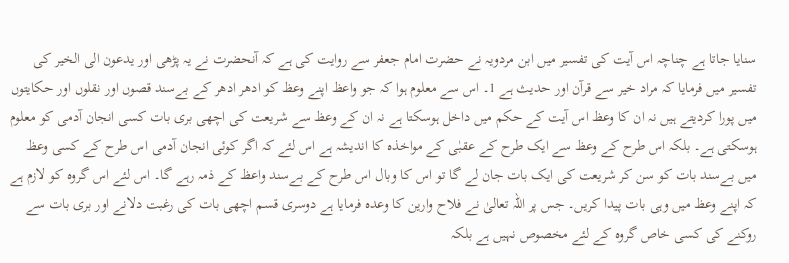سنایا جاتا ہے چناچہ اس آیت کی تفسیر میں ابن مردویہ نے حضرت امام جعفر سے روایت کی ہے کہ آنحضرت نے یہ پڑھی اور یدعون الی الخیر کی تفسیر میں فرمایا کہ مراد خیر سے قرآن اور حدیث ہے 1۔ اس سے معلوم ہوا کہ جو واعظ اپنے وعظ کو ادھر ادھر کے بےسند قصوں اور نقلوں اور حکایتوں میں پورا کردیتے ہیں نہ ان کا وعظ اس آیت کے حکم میں داخل ہوسکتا ہے نہ ان کے وعظ سے شریعت کی اچھی بری بات کسی انجان آدمی کو معلوم ہوسکتی ہے۔ بلکہ اس طرح کے وعظ سے ایک طرح کے عقبٰی کے مواخذہ کا اندیشہ ہے اس لئے کہ اگر کوئی انجان آدمی اس طرح کے کسی وعظ میں بےسند بات کو سن کر شریعت کی ایک بات جان لے گا تو اس کا وبال اس طرح کے بےسند واعظ کے ذمہ رہے گا۔ اس لئے اس گروہ کو لازم ہے کہ اپنے وعظ میں وہی بات پیدا کریں۔ جس پر اللہ تعالیٰ نے فلاح وارین کا وعدہ فرمایا ہے دوسری قسم اچھی بات کی رغبت دلانے اور بری بات سے روکنے کی کسی خاص گروہ کے لئے مخصوص نہیں ہے بلکہ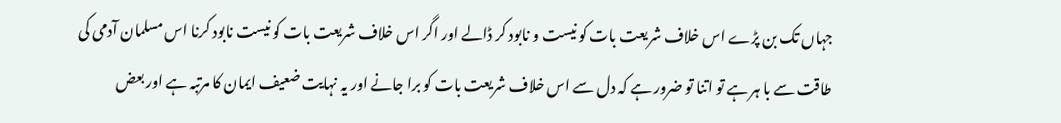جہاں تک بن پڑے اس خلاف شریعت بات کو نیست و نابود کر ڈالے اور اگر اس خلاف شریعت بات کو نیست نابود کرنا اس مسلمان آدمی کی طاقت سے با ہر ہے تو اتنا تو ضرور ہے کہ دل سے اس خلاف شریعت بات کو برا جانے اور یہ نہایت ضعیف ایمان کا مرتبہ ہے اور بعض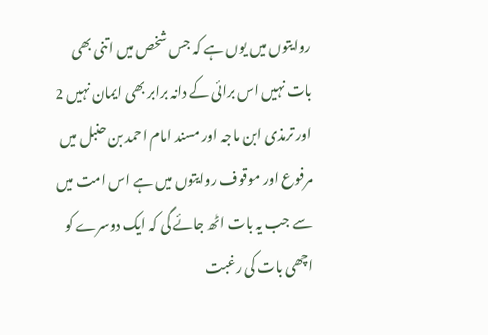روایتوں میں یوں ہے کہ جس شخص میں اتنی بھی بات نہیں اس برائی کے دانہ برابر بھی ایمان نہیں 2 اور ترمذی ابن ماجہ اور مسند امام احمد بن حنبل میں مرفوع اور موقوف روایتوں میں ہے اس امت میں سے جب یہ بات اٹھ جائے گی کہ ایک دوسرے کو اچھی بات کی رغبت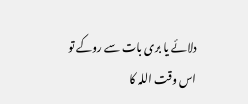دلائے یا بری بات سے روکے تو اس وقت اللہ کا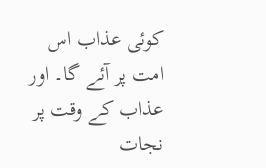کوئی عذاب اس امت پر آئے گا۔ اور عذاب کے وقت پر نجات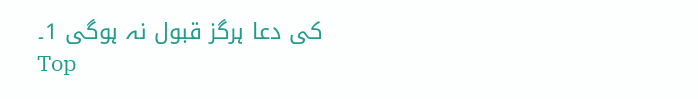کی دعا ہرگز قبول نہ ہوگی 1۔
Top